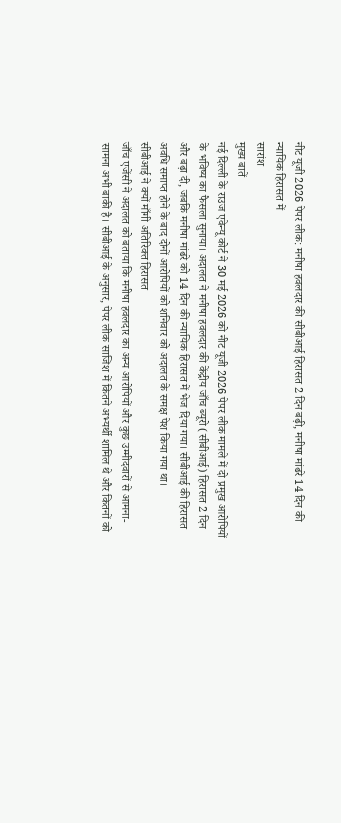नीट यूजी 2026 पेपर लीक: मनीषा हवलदार की सीबीआई हिरासत 2 दिन बढ़ी, मनीषा मांढरे 14 दिन की न्यायिक हिरासत में
सारांश
मुख्य बातें
नई दिल्ली के राउज एवेन्यू कोर्ट ने 30 मई 2026 को नीट यूजी 2026 पेपर लीक मामले में दो प्रमुख आरोपियों के भविष्य का फैसला सुनाया। अदालत ने मनीषा हवलदार की केंद्रीय जाँच ब्यूरो (सीबीआई) हिरासत 2 दिन और बढ़ा दी, जबकि मनीषा मांढरे को 14 दिन की न्यायिक हिरासत में भेज दिया गया। सीबीआई की हिरासत अवधि समाप्त होने के बाद दोनों आरोपियों को शनिवार को अदालत के समक्ष पेश किया गया था।
सीबीआई ने क्यों माँगी अतिरिक्त हिरासत
जाँच एजेंसी ने अदालत को बताया कि मनीषा हवलदार का अन्य आरोपियों और कुछ उम्मीदवारों से आमना-सामना अभी बाकी है। सीबीआई के अनुसार, पेपर लीक साजिश में कितने अभ्यर्थी शामिल थे और कितनों को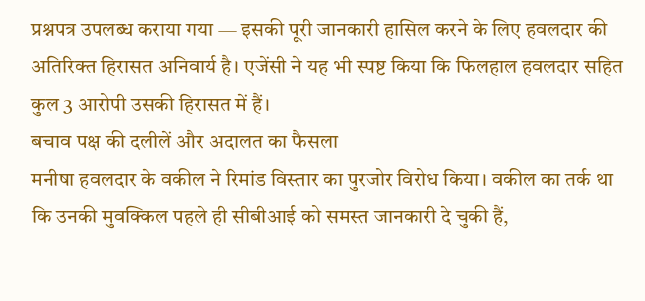प्रश्नपत्र उपलब्ध कराया गया — इसकी पूरी जानकारी हासिल करने के लिए हवलदार की अतिरिक्त हिरासत अनिवार्य है। एजेंसी ने यह भी स्पष्ट किया कि फिलहाल हवलदार सहित कुल 3 आरोपी उसकी हिरासत में हैं।
बचाव पक्ष की दलीलें और अदालत का फैसला
मनीषा हवलदार के वकील ने रिमांड विस्तार का पुरजोर विरोध किया। वकील का तर्क था कि उनकी मुवक्किल पहले ही सीबीआई को समस्त जानकारी दे चुकी हैं,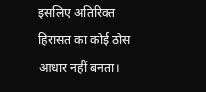इसलिए अतिरिक्त हिरासत का कोई ठोस आधार नहीं बनता।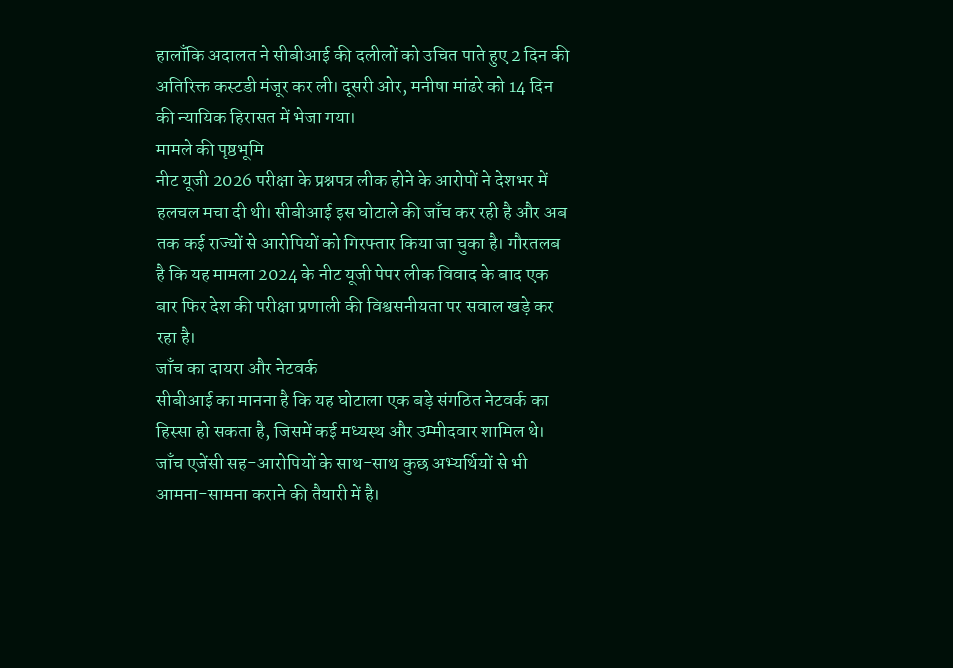हालाँकि अदालत ने सीबीआई की दलीलों को उचित पाते हुए 2 दिन की अतिरिक्त कस्टडी मंजूर कर ली। दूसरी ओर, मनीषा मांढरे को 14 दिन की न्यायिक हिरासत में भेजा गया।
मामले की पृष्ठभूमि
नीट यूजी 2026 परीक्षा के प्रश्नपत्र लीक होने के आरोपों ने देशभर में हलचल मचा दी थी। सीबीआई इस घोटाले की जाँच कर रही है और अब तक कई राज्यों से आरोपियों को गिरफ्तार किया जा चुका है। गौरतलब है कि यह मामला 2024 के नीट यूजी पेपर लीक विवाद के बाद एक बार फिर देश की परीक्षा प्रणाली की विश्वसनीयता पर सवाल खड़े कर रहा है।
जाँच का दायरा और नेटवर्क
सीबीआई का मानना है कि यह घोटाला एक बड़े संगठित नेटवर्क का हिस्सा हो सकता है, जिसमें कई मध्यस्थ और उम्मीदवार शामिल थे। जाँच एजेंसी सह-आरोपियों के साथ-साथ कुछ अभ्यर्थियों से भी आमना-सामना कराने की तैयारी में है।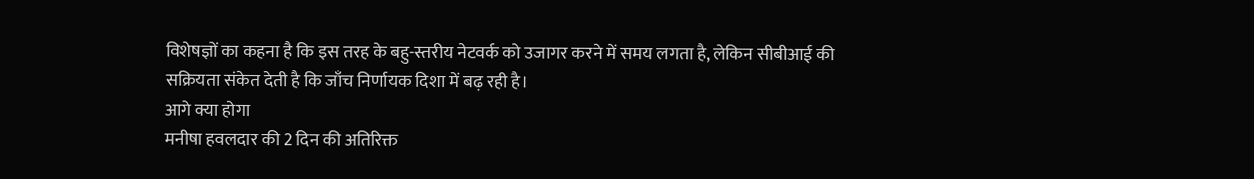विशेषज्ञों का कहना है कि इस तरह के बहु-स्तरीय नेटवर्क को उजागर करने में समय लगता है, लेकिन सीबीआई की सक्रियता संकेत देती है कि जाँच निर्णायक दिशा में बढ़ रही है।
आगे क्या होगा
मनीषा हवलदार की 2 दिन की अतिरिक्त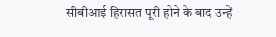सीबीआई हिरासत पूरी होने के बाद उन्हें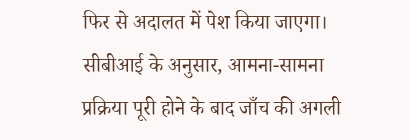फिर से अदालत में पेश किया जाएगा। सीबीआई के अनुसार, आमना-सामना प्रक्रिया पूरी होने के बाद जाँच की अगली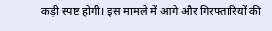कड़ी स्पष्ट होगी। इस मामले में आगे और गिरफ्तारियों की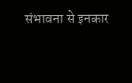संभावना से इनकार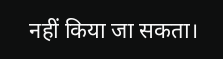नहीं किया जा सकता।